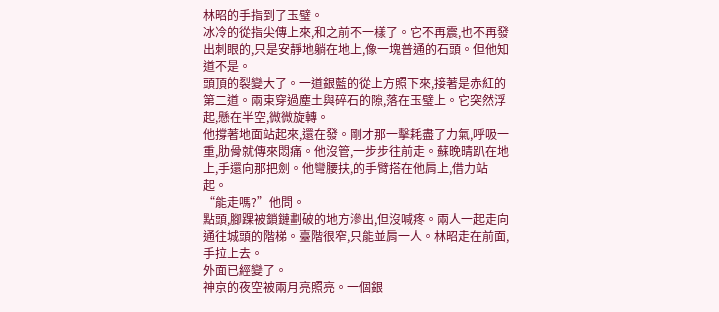林昭的手指到了玉璧。
冰冷的從指尖傳上來,和之前不一樣了。它不再震,也不再發出刺眼的,只是安靜地躺在地上,像一塊普通的石頭。但他知道不是。
頭頂的裂變大了。一道銀藍的從上方照下來,接著是赤紅的第二道。兩束穿過塵土與碎石的隙,落在玉璧上。它突然浮起,懸在半空,微微旋轉。
他撐著地面站起來,還在發。剛才那一擊耗盡了力氣,呼吸一重,肋骨就傳來悶痛。他沒管,一步步往前走。蘇晚晴趴在地上,手還向那把劍。他彎腰扶,的手臂搭在他肩上,借力站起。
“能走嗎?”他問。
點頭,腳踝被鎖鏈劃破的地方滲出,但沒喊疼。兩人一起走向通往城頭的階梯。臺階很窄,只能並肩一人。林昭走在前面,手拉上去。
外面已經變了。
神京的夜空被兩月亮照亮。一個銀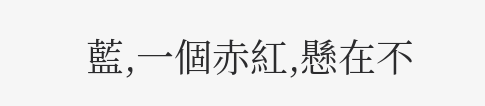藍,一個赤紅,懸在不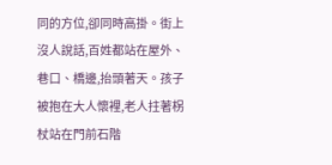同的方位,卻同時高掛。街上沒人說話,百姓都站在屋外、巷口、橋邊,抬頭著天。孩子被抱在大人懷裡,老人拄著柺杖站在門前石階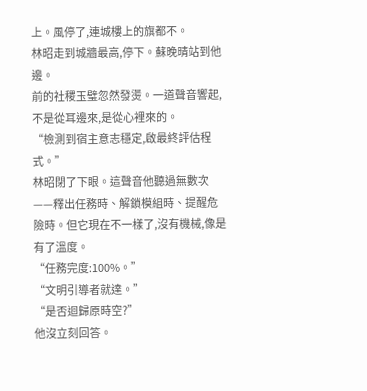上。風停了,連城樓上的旗都不。
林昭走到城牆最高,停下。蘇晚晴站到他邊。
前的社稷玉璧忽然發燙。一道聲音響起,不是從耳邊來,是從心裡來的。
“檢測到宿主意志穩定,啟最終評估程式。”
林昭閉了下眼。這聲音他聽過無數次——釋出任務時、解鎖模組時、提醒危險時。但它現在不一樣了,沒有機械,像是有了溫度。
“任務完度:100%。”
“文明引導者就達。”
“是否迴歸原時空?”
他沒立刻回答。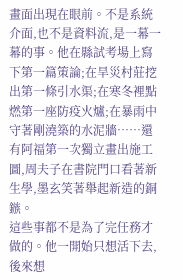畫面出現在眼前。不是系統介面,也不是資料流,是一幕一幕的事。他在縣試考場上寫下第一篇策論;在旱災村莊挖出第一條引水渠;在寒冬裡點燃第一座防疫火爐;在暴雨中守著剛澆築的水泥牆……還有阿福第一次獨立畫出施工圖,周夫子在書院門口看著新生學,墨玄笑著舉起新造的銅鏃。
這些事都不是為了完任務才做的。他一開始只想活下去,後來想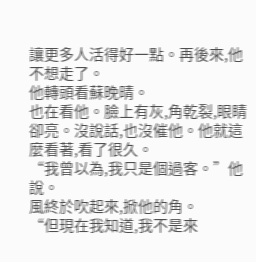讓更多人活得好一點。再後來,他不想走了。
他轉頭看蘇晚晴。
也在看他。臉上有灰,角乾裂,眼睛卻亮。沒說話,也沒催他。他就這麼看著,看了很久。
“我曾以為,我只是個過客。”他說。
風終於吹起來,掀他的角。
“但現在我知道,我不是來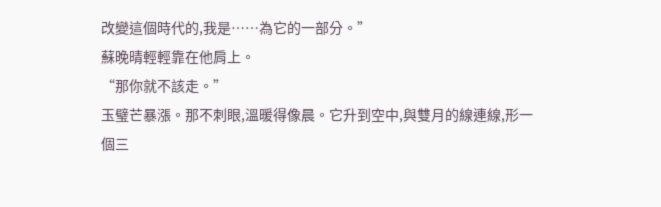改變這個時代的,我是……為它的一部分。”
蘇晚晴輕輕靠在他肩上。
“那你就不該走。”
玉璧芒暴漲。那不刺眼,溫暖得像晨。它升到空中,與雙月的線連線,形一個三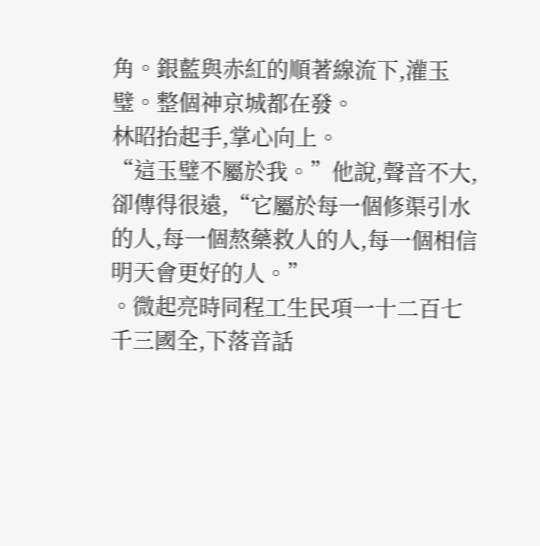角。銀藍與赤紅的順著線流下,灌玉璧。整個神京城都在發。
林昭抬起手,掌心向上。
“這玉璧不屬於我。”他說,聲音不大,卻傳得很遠,“它屬於每一個修渠引水的人,每一個熬藥救人的人,每一個相信明天會更好的人。”
。微起亮時同程工生民項一十二百七千三國全,下落音話